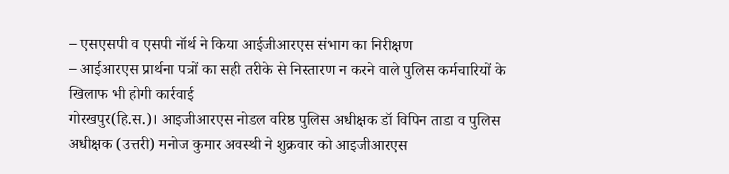– एसएसपी व एसपी नॉर्थ ने किया आईजीआरएस संभाग का निरीक्षण
– आईआरएस प्रार्थना पत्रों का सही तरीके से निस्तारण न करने वाले पुलिस कर्मचारियों के खिलाफ भी होगी कार्रवाई
गोरखपुर(हि.स.)। आइजीआरएस नोडल वरिष्ठ पुलिस अधीक्षक डॉ विपिन ताडा व पुलिस अधीक्षक (उत्तरी) मनोज कुमार अवस्थी ने शुक्रवार को आइजीआरएस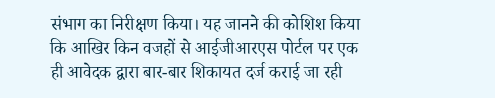संभाग का निरीक्षण किया। यह जानने की कोशिश किया कि आखिर किन वजहों से आईजीआरएस पोर्टल पर एक ही आवेदक द्वारा बार-बार शिकायत दर्ज कराई जा रही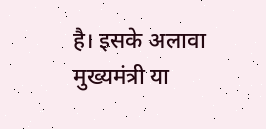है। इसके अलावा मुख्यमंत्री या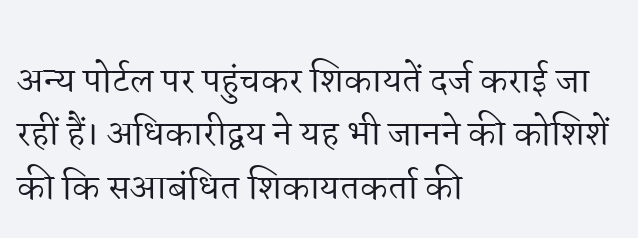अन्य पोर्टल पर पहुंचकर शिकायतें दर्ज कराई जा रहीं हैं। अधिकारीद्वय ने यह भी जानने की कोशिशें की कि सआबंधित शिकायतकर्ता की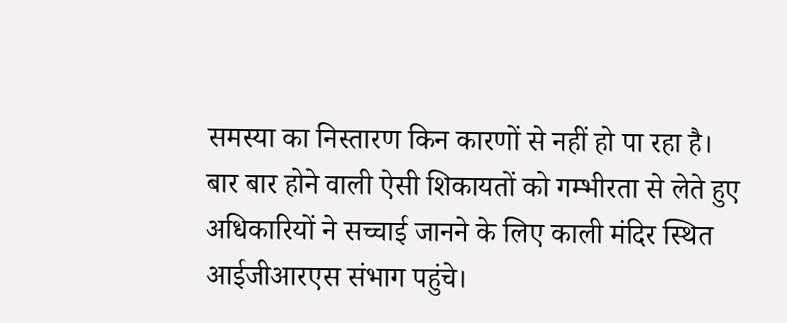समस्या का निस्तारण किन कारणों से नहीं हो पा रहा है।
बार बार होने वाली ऐसी शिकायतों को गम्भीरता से लेते हुए अधिकारियों ने सच्चाई जानने के लिए काली मंदिर स्थित आईजीआरएस संभाग पहुंचे।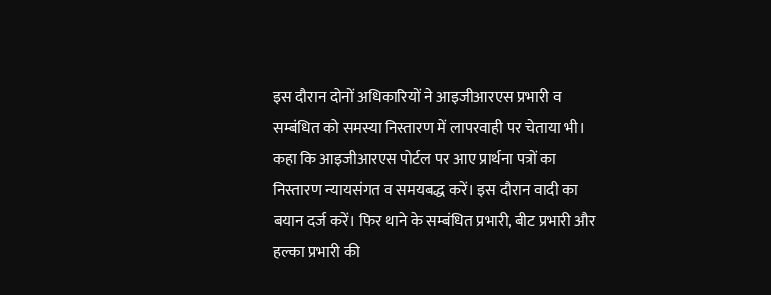इस दौरान दोनों अधिकारियों ने आइजीआरएस प्रभारी व सम्बंधित को समस्या निस्तारण में लापरवाही पर चेताया भी। कहा कि आइजीआरएस पोर्टल पर आए प्रार्थना पत्रों का निस्तारण न्यायसंगत व समयबद्ध करें। इस दौरान वादी का बयान दर्ज करें। फिर थाने के सम्बंधित प्रभारी, बीट प्रभारी और हल्का प्रभारी की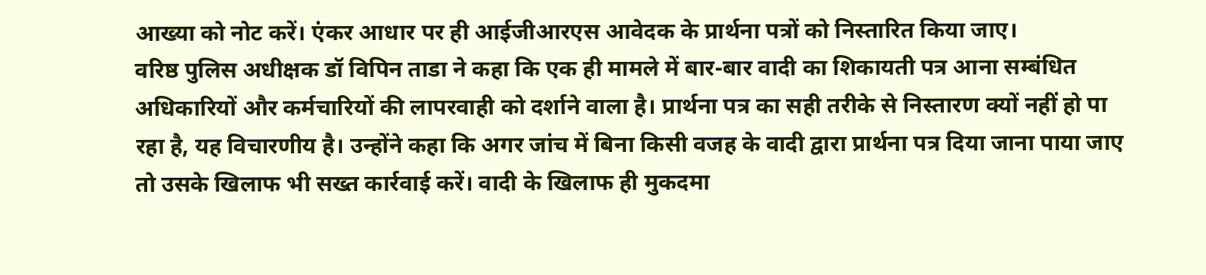आख्या को नोट करें। एंकर आधार पर ही आईजीआरएस आवेदक के प्रार्थना पत्रों को निस्तारित किया जाए।
वरिष्ठ पुलिस अधीक्षक डॉ विपिन ताडा ने कहा कि एक ही मामले में बार-बार वादी का शिकायती पत्र आना सम्बंधित अधिकारियों और कर्मचारियों की लापरवाही को दर्शाने वाला है। प्रार्थना पत्र का सही तरीके से निस्तारण क्यों नहीं हो पा रहा है, यह विचारणीय है। उन्होंने कहा कि अगर जांच में बिना किसी वजह के वादी द्वारा प्रार्थना पत्र दिया जाना पाया जाए तो उसके खिलाफ भी सख्त कार्रवाई करें। वादी के खिलाफ ही मुकदमा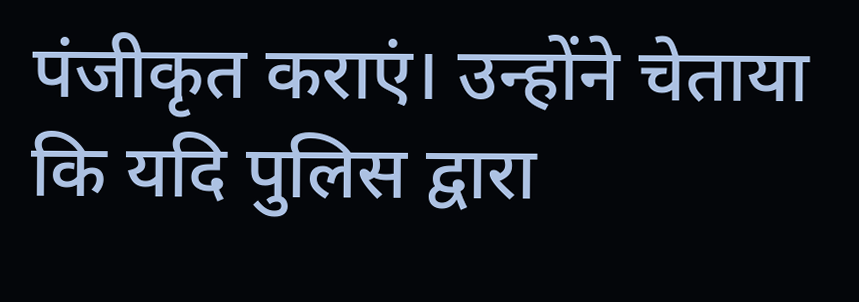पंजीकृत कराएं। उन्होंने चेताया कि यदि पुलिस द्वारा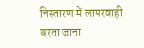निस्तारण में लापरवाही बरता जाना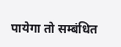पायेगा तो सम्बंधित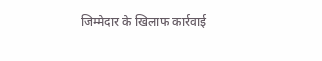जिम्मेदार के खिलाफ कार्रवाई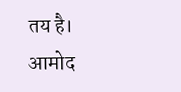तय है।
आमोद